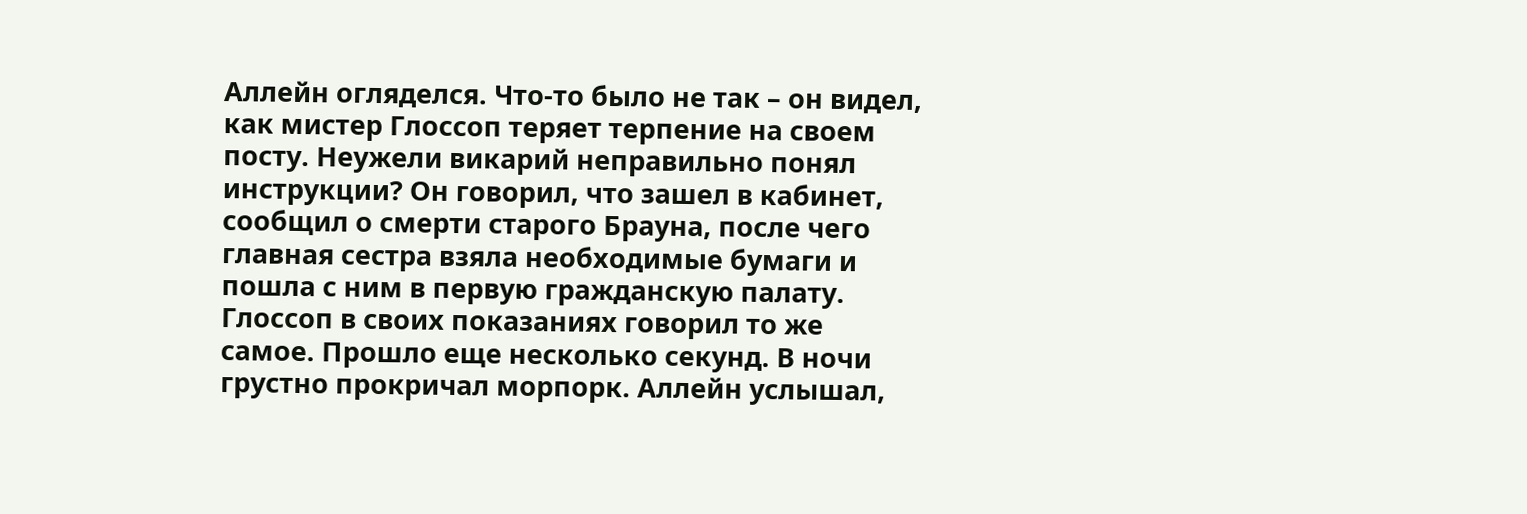Аллейн огляделся. Что-то было не так – он видел, как мистер Глоссоп теряет терпение на своем посту. Неужели викарий неправильно понял инструкции? Он говорил, что зашел в кабинет, сообщил о смерти старого Брауна, после чего главная сестра взяла необходимые бумаги и пошла с ним в первую гражданскую палату. Глоссоп в своих показаниях говорил то же самое. Прошло еще несколько секунд. В ночи грустно прокричал морпорк. Аллейн услышал,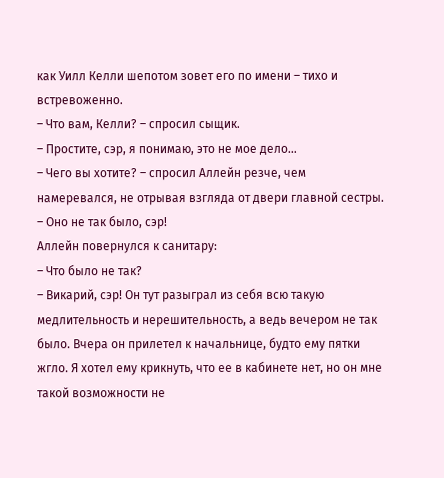как Уилл Келли шепотом зовет его по имени – тихо и встревоженно.
– Что вам, Келли? – спросил сыщик.
– Простите, сэр, я понимаю, это не мое дело…
– Чего вы хотите? – спросил Аллейн резче, чем намеревался, не отрывая взгляда от двери главной сестры.
– Оно не так было, сэр!
Аллейн повернулся к санитару:
– Что было не так?
– Викарий, сэр! Он тут разыграл из себя всю такую медлительность и нерешительность, а ведь вечером не так было. Вчера он прилетел к начальнице, будто ему пятки жгло. Я хотел ему крикнуть, что ее в кабинете нет, но он мне такой возможности не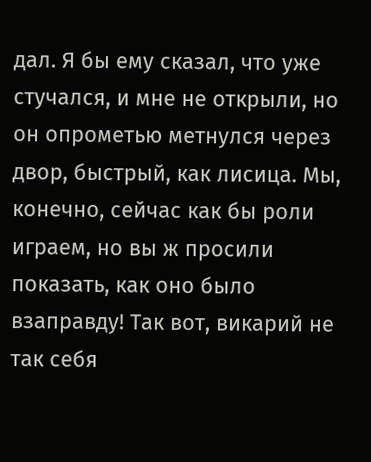дал. Я бы ему сказал, что уже стучался, и мне не открыли, но он опрометью метнулся через двор, быстрый, как лисица. Мы, конечно, сейчас как бы роли играем, но вы ж просили показать, как оно было взаправду! Так вот, викарий не так себя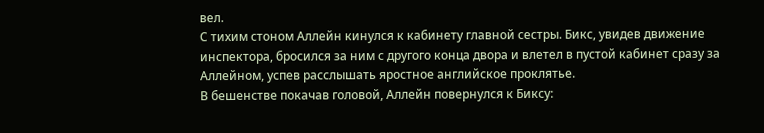вел.
С тихим стоном Аллейн кинулся к кабинету главной сестры. Бикс, увидев движение инспектора, бросился за ним с другого конца двора и влетел в пустой кабинет сразу за Аллейном, успев расслышать яростное английское проклятье.
В бешенстве покачав головой, Аллейн повернулся к Биксу: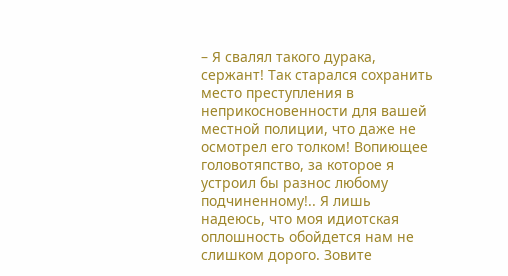– Я свалял такого дурака, сержант! Так старался сохранить место преступления в неприкосновенности для вашей местной полиции, что даже не осмотрел его толком! Вопиющее головотяпство, за которое я устроил бы разнос любому подчиненному!.. Я лишь надеюсь, что моя идиотская оплошность обойдется нам не слишком дорого. Зовите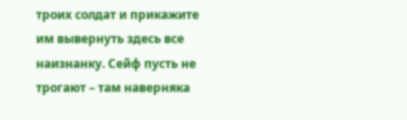троих солдат и прикажите им вывернуть здесь все наизнанку. Сейф пусть не трогают – там наверняка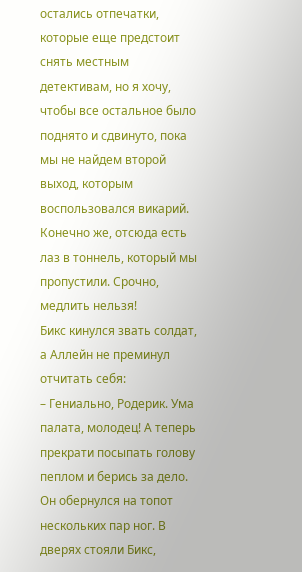остались отпечатки, которые еще предстоит снять местным детективам, но я хочу, чтобы все остальное было поднято и сдвинуто, пока мы не найдем второй выход, которым воспользовался викарий. Конечно же, отсюда есть лаз в тоннель, который мы пропустили. Срочно, медлить нельзя!
Бикс кинулся звать солдат, а Аллейн не преминул отчитать себя:
– Гениально, Родерик. Ума палата, молодец! А теперь прекрати посыпать голову пеплом и берись за дело.
Он обернулся на топот нескольких пар ног. В дверях стояли Бикс,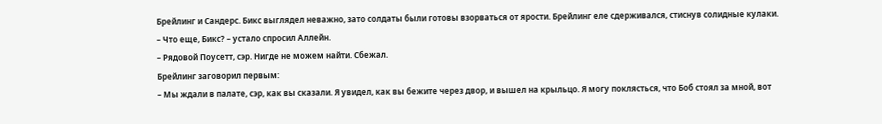Брейлинг и Сандерс. Бикс выглядел неважно, зато солдаты были готовы взорваться от ярости. Брейлинг еле сдерживался, стиснув солидные кулаки.
– Что еще, Бикс? – устало спросил Аллейн.
– Рядовой Поусетт, сэр. Нигде не можем найти. Сбежал.
Брейлинг заговорил первым:
– Мы ждали в палате, сэр, как вы сказали. Я увидел, как вы бежите через двор, и вышел на крыльцо. Я могу поклясться, что Боб стоял за мной, вот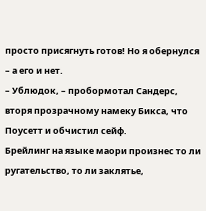просто присягнуть готов! Но я обернулся – а его и нет.
– Ублюдок, – пробормотал Сандерс, вторя прозрачному намеку Бикса, что Поусетт и обчистил сейф.
Брейлинг на языке маори произнес то ли ругательство, то ли заклятье,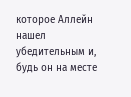которое Аллейн нашел убедительным и, будь он на месте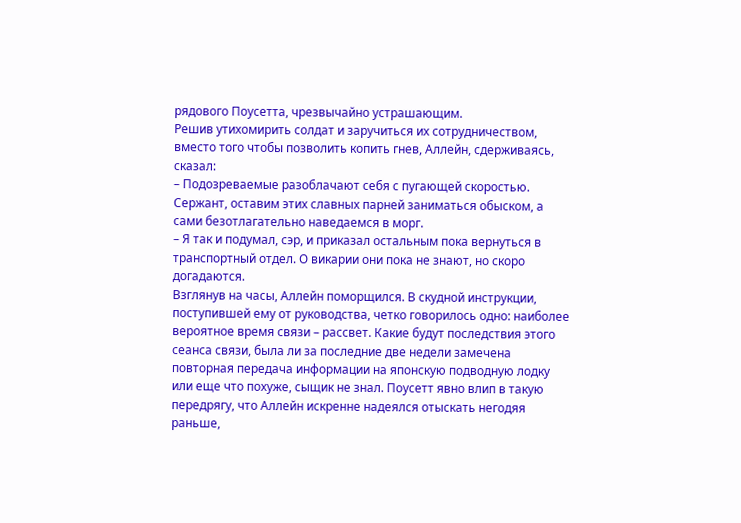рядового Поусетта, чрезвычайно устрашающим.
Решив утихомирить солдат и заручиться их сотрудничеством, вместо того чтобы позволить копить гнев, Аллейн, сдерживаясь, сказал:
– Подозреваемые разоблачают себя с пугающей скоростью. Сержант, оставим этих славных парней заниматься обыском, а сами безотлагательно наведаемся в морг.
– Я так и подумал, сэр, и приказал остальным пока вернуться в транспортный отдел. О викарии они пока не знают, но скоро догадаются.
Взглянув на часы, Аллейн поморщился. В скудной инструкции, поступившей ему от руководства, четко говорилось одно: наиболее вероятное время связи – рассвет. Какие будут последствия этого сеанса связи, была ли за последние две недели замечена повторная передача информации на японскую подводную лодку или еще что похуже, сыщик не знал. Поусетт явно влип в такую передрягу, что Аллейн искренне надеялся отыскать негодяя раньше,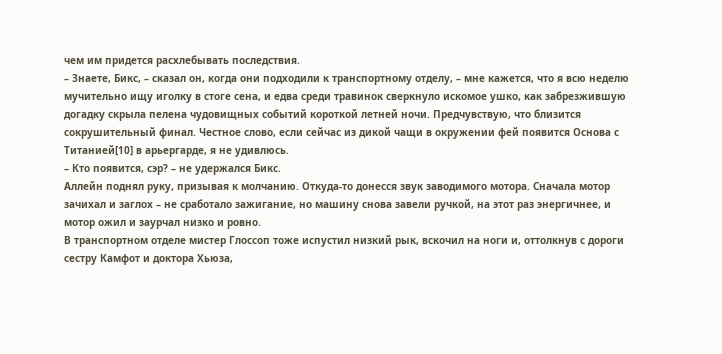чем им придется расхлебывать последствия.
– Знаете, Бикс, – сказал он, когда они подходили к транспортному отделу, – мне кажется, что я всю неделю мучительно ищу иголку в стоге сена, и едва среди травинок сверкнуло искомое ушко, как забрезжившую догадку скрыла пелена чудовищных событий короткой летней ночи. Предчувствую, что близится сокрушительный финал. Честное слово, если сейчас из дикой чащи в окружении фей появится Основа с Титанией[10] в арьергарде, я не удивлюсь.
– Кто появится, сэр? – не удержался Бикс.
Аллейн поднял руку, призывая к молчанию. Откуда-то донесся звук заводимого мотора. Сначала мотор зачихал и заглох – не сработало зажигание, но машину снова завели ручкой, на этот раз энергичнее, и мотор ожил и заурчал низко и ровно.
В транспортном отделе мистер Глоссоп тоже испустил низкий рык, вскочил на ноги и, оттолкнув с дороги сестру Камфот и доктора Хьюза,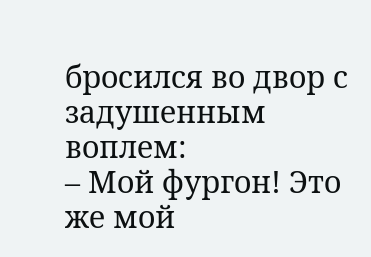бросился во двор с задушенным воплем:
– Мой фургон! Это же мой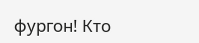фургон! Кто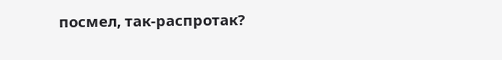посмел, так-распротак?